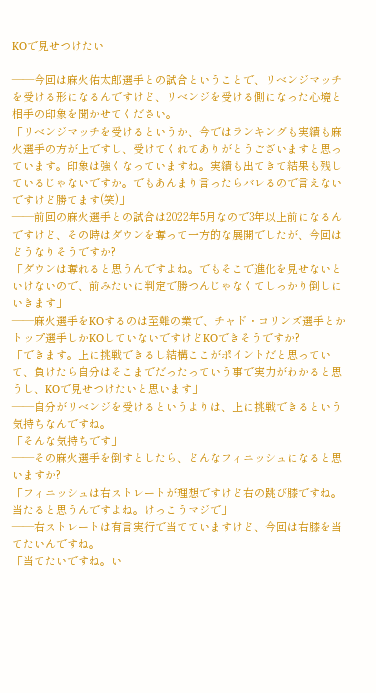KOで見せつけたい

――今回は麻火佑太郎選手との試合ということで、リベンジマッチを受ける形になるんですけど、リベンジを受ける側になった心境と相手の印象を聞かせてください。
「リベンジマッチを受けるというか、今ではランキングも実績も麻火選手の方が上ですし、受けてくれてありがとうございますと思っています。印象は強くなっていますね。実績も出てきて結果も残しているじゃないですか。でもあんまり言ったらバレるので言えないですけど勝てます(笑)」
――前回の麻火選手との試合は2022年5月なので3年以上前になるんですけど、その時はダウンを奪って一方的な展開でしたが、今回はどうなりそうですか?
「ダウンは奪れると思うんですよね。でもそこで進化を見せないといけないので、前みたいに判定で勝つんじゃなくてしっかり倒しにいきます」
――麻火選手をKOするのは至難の業で、チャド・コリンズ選手とかトップ選手しかKOしていないですけどKOできそうですか?
「できます。上に挑戦できるし結構ここがポイントだと思っていて、負けたら自分はそこまでだったっていう事で実力がわかると思うし、KOで見せつけたいと思います」
――自分がリベンジを受けるというよりは、上に挑戦できるという気持ちなんですね。
「そんな気持ちです」
――その麻火選手を倒すとしたら、どんなフィニッシュになると思いますか?
「フィニッシュは右ストレートが理想ですけど右の跳び膝ですね。当たると思うんですよね。けっこうマジで」
――右ストレートは有言実行で当てていますけど、今回は右膝を当てたいんですね。
「当てたいですね。い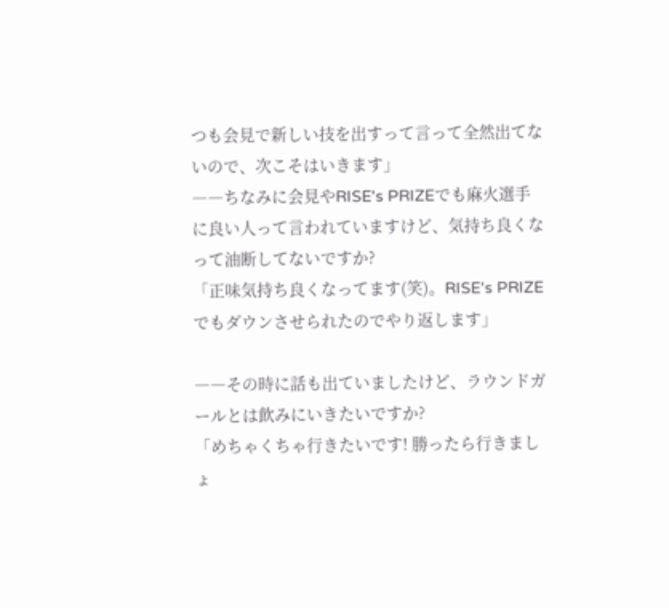つも会見で新しい技を出すって言って全然出てないので、次こそはいきます」
――ちなみに会見やRISE's PRIZEでも麻火選手に良い人って言われていますけど、気持ち良くなって油断してないですか?
「正味気持ち良くなってます(笑)。RISE's PRIZEでもダウンさせられたのでやり返します」

――その時に話も出ていましたけど、ラウンドガールとは飲みにいきたいですか?
「めちゃくちゃ行きたいです! 勝ったら行きましょ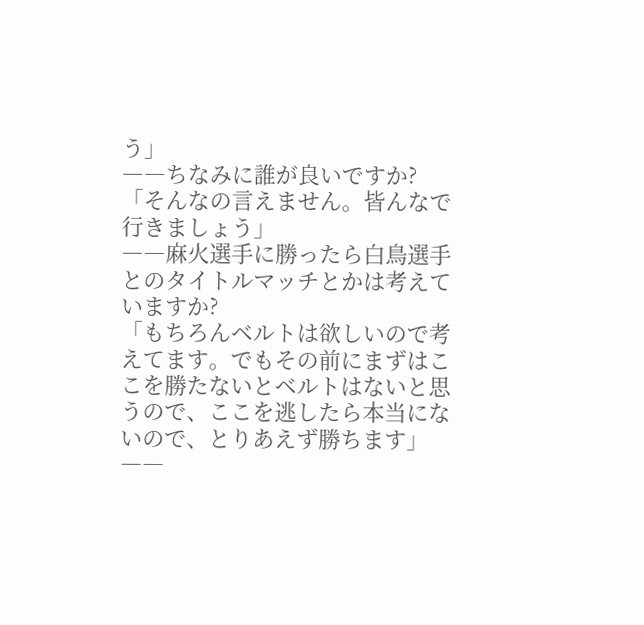う」
――ちなみに誰が良いですか?
「そんなの言えません。皆んなで行きましょう」
――麻火選手に勝ったら白鳥選手とのタイトルマッチとかは考えていますか?
「もちろんベルトは欲しいので考えてます。でもその前にまずはここを勝たないとベルトはないと思うので、ここを逃したら本当にないので、とりあえず勝ちます」
――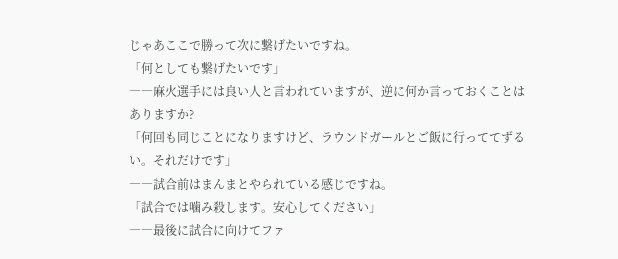じゃあここで勝って次に繋げたいですね。
「何としても繋げたいです」
――麻火選手には良い人と言われていますが、逆に何か言っておくことはありますか?
「何回も同じことになりますけど、ラウンドガールとご飯に行っててずるい。それだけです」
――試合前はまんまとやられている感じですね。
「試合では噛み殺します。安心してください」
――最後に試合に向けてファ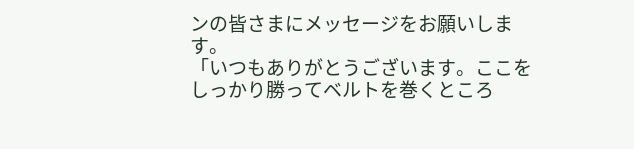ンの皆さまにメッセージをお願いします。
「いつもありがとうございます。ここをしっかり勝ってベルトを巻くところ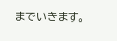までいきます。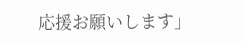応援お願いします」